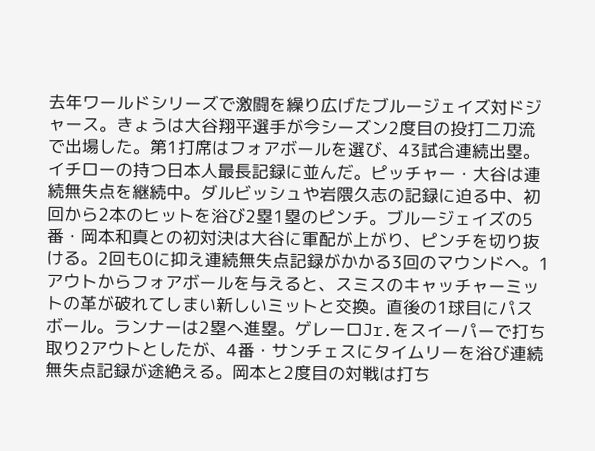去年ワールドシリーズで激闘を繰り広げたブルージェイズ対ドジャース。きょうは大谷翔平選手が今シーズン2度目の投打二刀流で出場した。第1打席はフォアボールを選び、43試合連続出塁。イチローの持つ日本人最長記録に並んだ。ピッチャー・大谷は連続無失点を継続中。ダルビッシュや岩隈久志の記録に迫る中、初回から2本のヒットを浴び2塁1塁のピンチ。ブルージェイズの5番・岡本和真との初対決は大谷に軍配が上がり、ピンチを切り抜ける。2回も0に抑え連続無失点記録がかかる3回のマウンドへ。1アウトからフォアボールを与えると、スミスのキャッチャーミットの革が破れてしまい新しいミットと交換。直後の1球目にパスボール。ランナーは2塁へ進塁。ゲレーロJr.をスイーパーで打ち取り2アウトとしたが、4番・サンチェスにタイムリーを浴び連続無失点記録が途絶える。岡本と2度目の対戦は打ち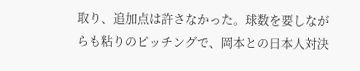取り、追加点は許さなかった。球数を要しながらも粘りのピッチングで、岡本との日本人対決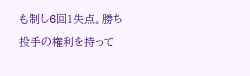も制し6回1失点。勝ち投手の権利を持って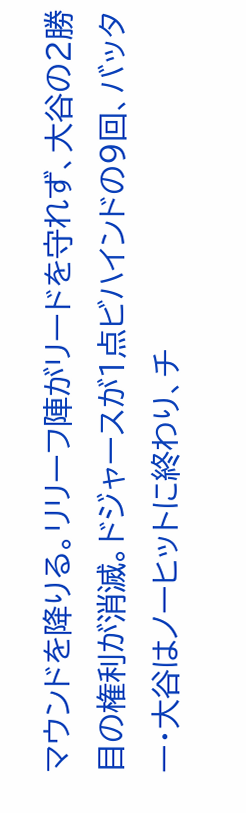マウンドを降りる。リリーフ陣がリードを守れず、大谷の2勝目の権利が消滅。ドジャースが1点ビハインドの9回、バッター・大谷はノーヒットに終わり、チ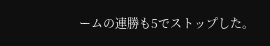ームの連勝も5でストップした。